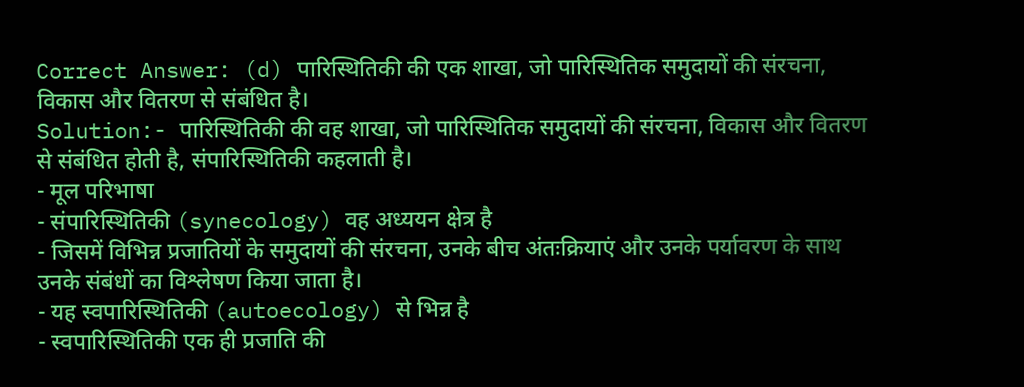Correct Answer: (d) पारिस्थितिकी की एक शाखा, जो पारिस्थितिक समुदायों की संरचना, विकास और वितरण से संबंधित है।
Solution:- पारिस्थितिकी की वह शाखा, जो पारिस्थितिक समुदायों की संरचना, विकास और वितरण से संबंधित होती है, संपारिस्थितिकी कहलाती है।
- मूल परिभाषा
- संपारिस्थितिकी (synecology) वह अध्ययन क्षेत्र है
- जिसमें विभिन्न प्रजातियों के समुदायों की संरचना, उनके बीच अंतःक्रियाएं और उनके पर्यावरण के साथ उनके संबंधों का विश्लेषण किया जाता है।
- यह स्वपारिस्थितिकी (autoecology) से भिन्न है
- स्वपारिस्थितिकी एक ही प्रजाति की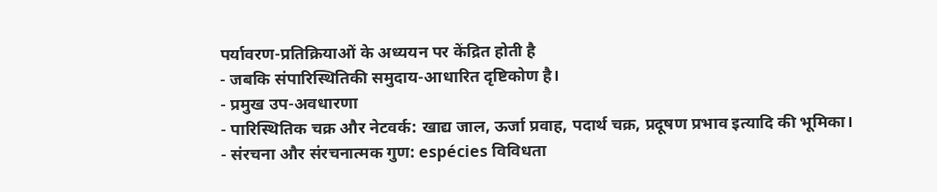पर्यावरण-प्रतिक्रियाओं के अध्ययन पर केंद्रित होती है
- जबकि संपारिस्थितिकी समुदाय-आधारित दृष्टिकोण है।
- प्रमुख उप-अवधारणा
- पारिस्थितिक चक्र और नेटवर्क: खाद्य जाल, ऊर्जा प्रवाह, पदार्थ चक्र, प्रदूषण प्रभाव इत्यादि की भूमिका।
- संरचना और संरचनात्मक गुण: espécies विविधता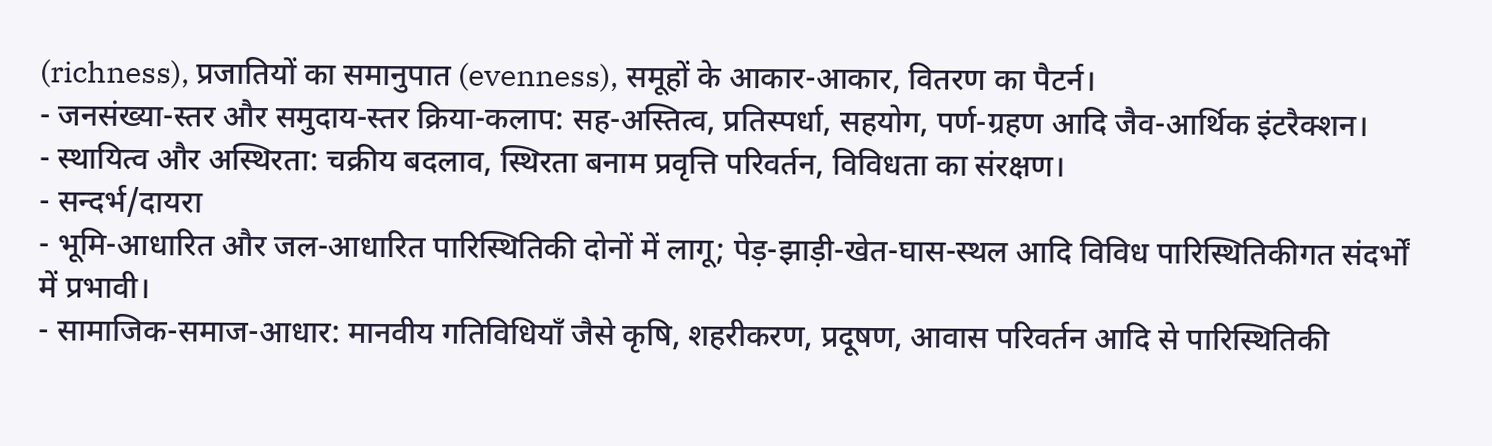(richness), प्रजातियों का समानुपात (evenness), समूहों के आकार-आकार, वितरण का पैटर्न।
- जनसंख्या-स्तर और समुदाय-स्तर क्रिया-कलाप: सह-अस्तित्व, प्रतिस्पर्धा, सहयोग, पर्ण-ग्रहण आदि जैव-आर्थिक इंटरैक्शन।
- स्थायित्व और अस्थिरता: चक्रीय बदलाव, स्थिरता बनाम प्रवृत्ति परिवर्तन, विविधता का संरक्षण।
- सन्दर्भ/दायरा
- भूमि-आधारित और जल-आधारित पारिस्थितिकी दोनों में लागू; पेड़-झाड़ी-खेत-घास-स्थल आदि विविध पारिस्थितिकीगत संदर्भों में प्रभावी।
- सामाजिक-समाज-आधार: मानवीय गतिविधियाँ जैसे कृषि, शहरीकरण, प्रदूषण, आवास परिवर्तन आदि से पारिस्थितिकी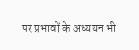पर प्रभावों के अध्ययन भी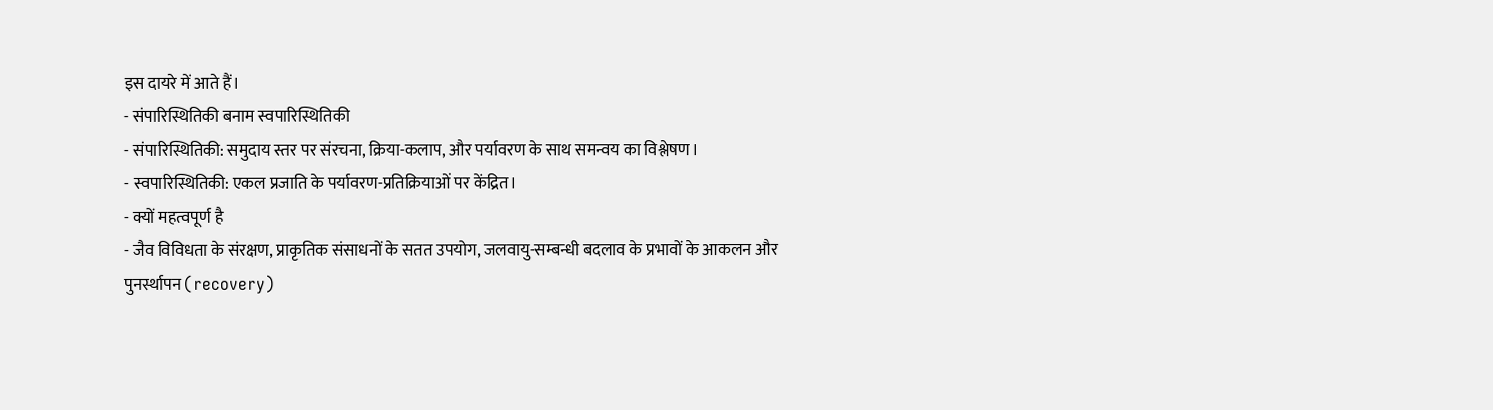इस दायरे में आते हैं।
- संपारिस्थितिकी बनाम स्वपारिस्थितिकी
- संपारिस्थितिकी: समुदाय स्तर पर संरचना, क्रिया-कलाप, और पर्यावरण के साथ समन्वय का विश्लेषण।
- स्वपारिस्थितिकी: एकल प्रजाति के पर्यावरण-प्रतिक्रियाओं पर केंद्रित।
- क्यों महत्वपूर्ण है
- जैव विविधता के संरक्षण, प्राकृतिक संसाधनों के सतत उपयोग, जलवायु-सम्बन्धी बदलाव के प्रभावों के आकलन और पुनर्स्थापन (recovery)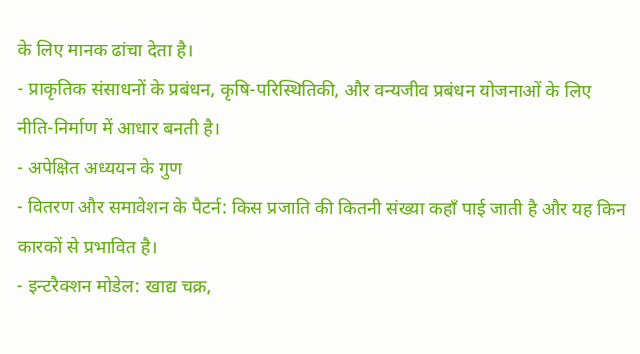के लिए मानक ढांचा देता है।
- प्राकृतिक संसाधनों के प्रबंधन, कृषि-परिस्थितिकी, और वन्यजीव प्रबंधन योजनाओं के लिए नीति-निर्माण में आधार बनती है।
- अपेक्षित अध्ययन के गुण
- वितरण और समावेशन के पैटर्न: किस प्रजाति की कितनी संख्या कहाँ पाई जाती है और यह किन कारकों से प्रभावित है।
- इन्टरैक्शन मोडेल: खाद्य चक्र,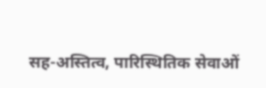सह-अस्तित्व, पारिस्थितिक सेवाओं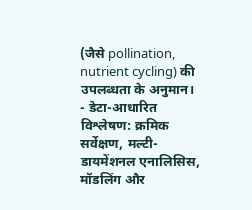(जैसे pollination, nutrient cycling) की उपलब्धता के अनुमान।
- डेटा-आधारित विश्लेषण: क्रमिक सर्वेक्षण, मल्टी-डायमेंशनल एनालिसिस, मॉडलिंग और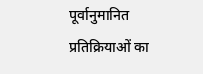पूर्वानुमानित प्रतिक्रियाओं का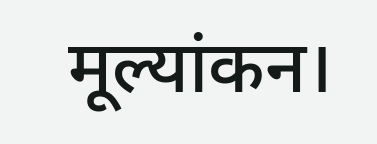मूल्यांकन।